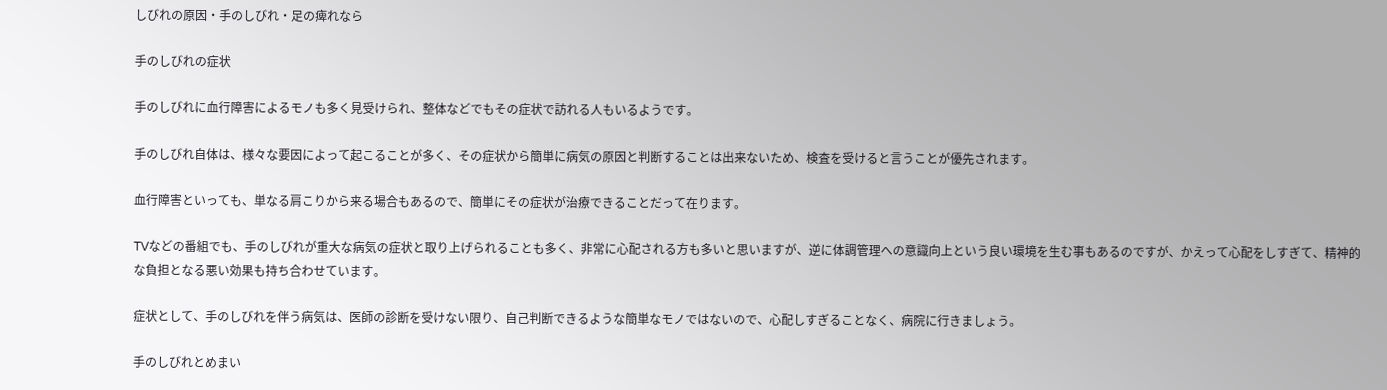しびれの原因・手のしびれ・足の痺れなら

手のしびれの症状

手のしびれに血行障害によるモノも多く見受けられ、整体などでもその症状で訪れる人もいるようです。

手のしびれ自体は、様々な要因によって起こることが多く、その症状から簡単に病気の原因と判断することは出来ないため、検査を受けると言うことが優先されます。

血行障害といっても、単なる肩こりから来る場合もあるので、簡単にその症状が治療できることだって在ります。

TVなどの番組でも、手のしびれが重大な病気の症状と取り上げられることも多く、非常に心配される方も多いと思いますが、逆に体調管理への意識向上という良い環境を生む事もあるのですが、かえって心配をしすぎて、精神的な負担となる悪い効果も持ち合わせています。

症状として、手のしびれを伴う病気は、医師の診断を受けない限り、自己判断できるような簡単なモノではないので、心配しすぎることなく、病院に行きましょう。

手のしびれとめまい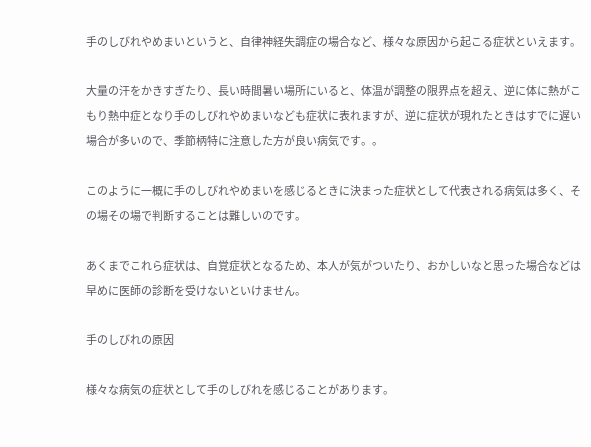手のしびれやめまいというと、自律神経失調症の場合など、様々な原因から起こる症状といえます。

大量の汗をかきすぎたり、長い時間暑い場所にいると、体温が調整の限界点を超え、逆に体に熱がこもり熱中症となり手のしびれやめまいなども症状に表れますが、逆に症状が現れたときはすでに遅い場合が多いので、季節柄特に注意した方が良い病気です。。

このように一概に手のしびれやめまいを感じるときに決まった症状として代表される病気は多く、その場その場で判断することは難しいのです。

あくまでこれら症状は、自覚症状となるため、本人が気がついたり、おかしいなと思った場合などは早めに医師の診断を受けないといけません。

手のしびれの原因

様々な病気の症状として手のしびれを感じることがあります。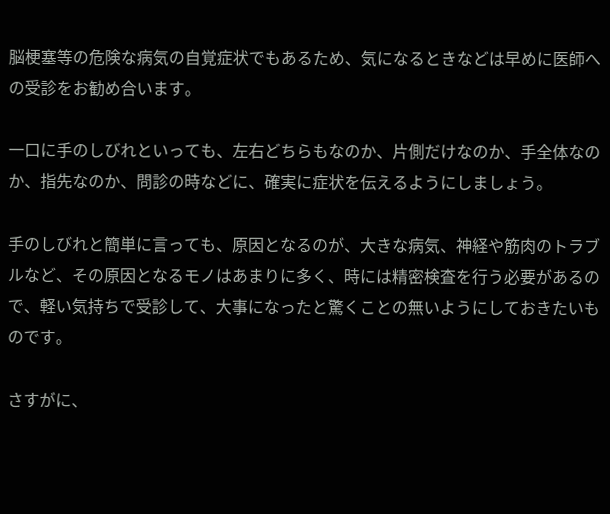脳梗塞等の危険な病気の自覚症状でもあるため、気になるときなどは早めに医師への受診をお勧め合います。

一口に手のしびれといっても、左右どちらもなのか、片側だけなのか、手全体なのか、指先なのか、問診の時などに、確実に症状を伝えるようにしましょう。

手のしびれと簡単に言っても、原因となるのが、大きな病気、神経や筋肉のトラブルなど、その原因となるモノはあまりに多く、時には精密検査を行う必要があるので、軽い気持ちで受診して、大事になったと驚くことの無いようにしておきたいものです。

さすがに、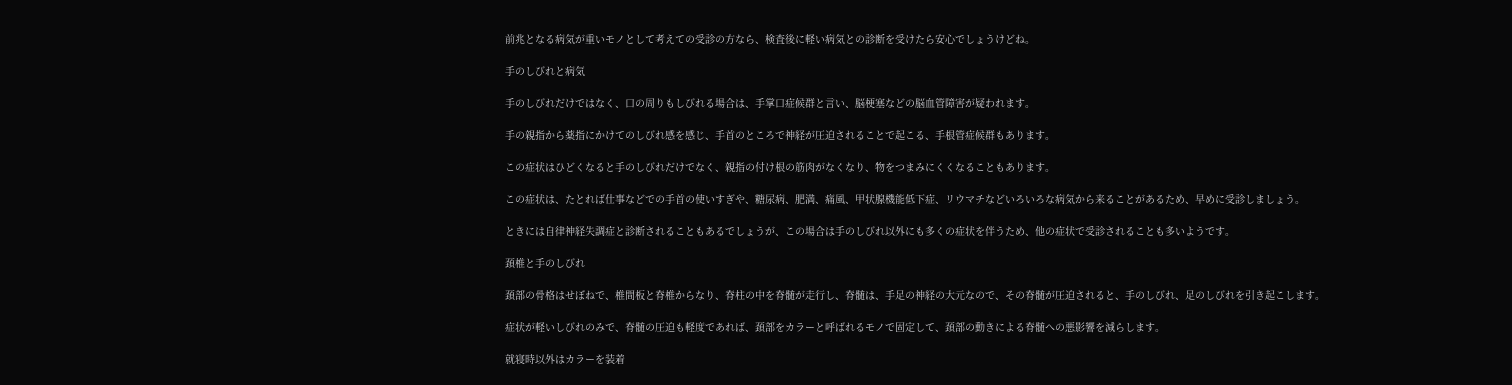前兆となる病気が重いモノとして考えての受診の方なら、検査後に軽い病気との診断を受けたら安心でしょうけどね。

手のしびれと病気

手のしびれだけではなく、口の周りもしびれる場合は、手掌口症候群と言い、脳梗塞などの脳血管障害が疑われます。

手の親指から薬指にかけてのしびれ感を感じ、手首のところで神経が圧迫されることで起こる、手根管症候群もあります。

この症状はひどくなると手のしびれだけでなく、親指の付け根の筋肉がなくなり、物をつまみにくくなることもあります。

この症状は、たとれば仕事などでの手首の使いすぎや、糖尿病、肥満、痛風、甲状腺機能低下症、リウマチなどいろいろな病気から来ることがあるため、早めに受診しましょう。

ときには自律神経失調症と診断されることもあるでしょうが、この場合は手のしびれ以外にも多くの症状を伴うため、他の症状で受診されることも多いようです。

頚椎と手のしびれ

頚部の骨格はせぼねで、椎間板と脊椎からなり、脊柱の中を脊髄が走行し、脊髄は、手足の神経の大元なので、その脊髄が圧迫されると、手のしびれ、足のしびれを引き起こします。

症状が軽いしびれのみで、脊髄の圧迫も軽度であれば、頚部をカラーと呼ばれるモノで固定して、頚部の動きによる脊髄への悪影響を減らします。

就寝時以外はカラーを装着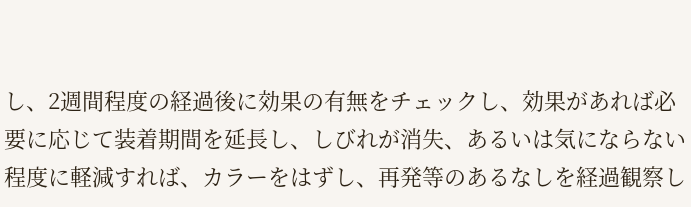し、2週間程度の経過後に効果の有無をチェックし、効果があれば必要に応じて装着期間を延長し、しびれが消失、あるいは気にならない程度に軽減すれば、カラーをはずし、再発等のあるなしを経過観察し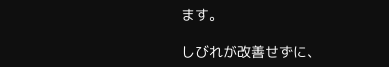ます。

しびれが改善せずに、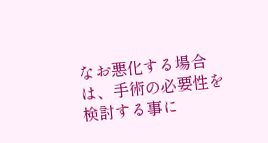なお悪化する場合は、手術の必要性を検討する事に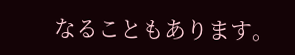なることもあります。